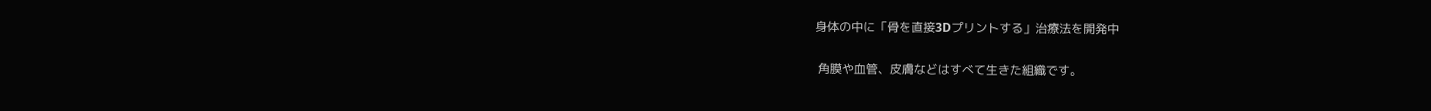身体の中に「骨を直接3Dプリントする」治療法を開発中

 角膜や血管、皮膚などはすべて生きた組織です。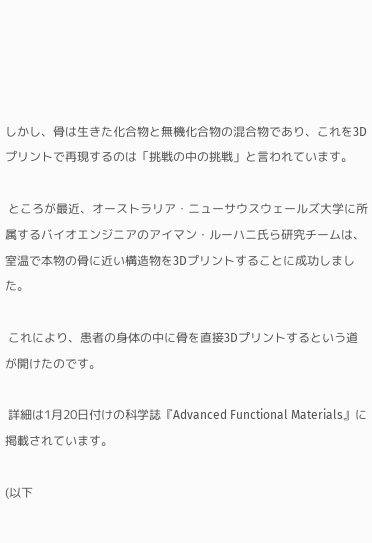しかし、骨は生きた化合物と無機化合物の混合物であり、これを3Dプリントで再現するのは「挑戦の中の挑戦」と言われています。

 ところが最近、オーストラリア・ニューサウスウェールズ大学に所属するバイオエンジニアのアイマン・ルーハニ氏ら研究チームは、室温で本物の骨に近い構造物を3Dプリントすることに成功しました。

 これにより、患者の身体の中に骨を直接3Dプリントするという道が開けたのです。

 詳細は1月20日付けの科学誌『Advanced Functional Materials』に掲載されています。

(以下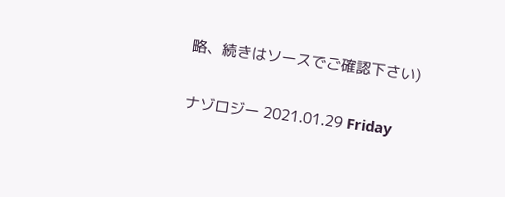略、続きはソースでご確認下さい)

ナゾロジー 2021.01.29 Friday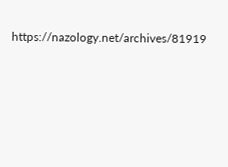https://nazology.net/archives/81919